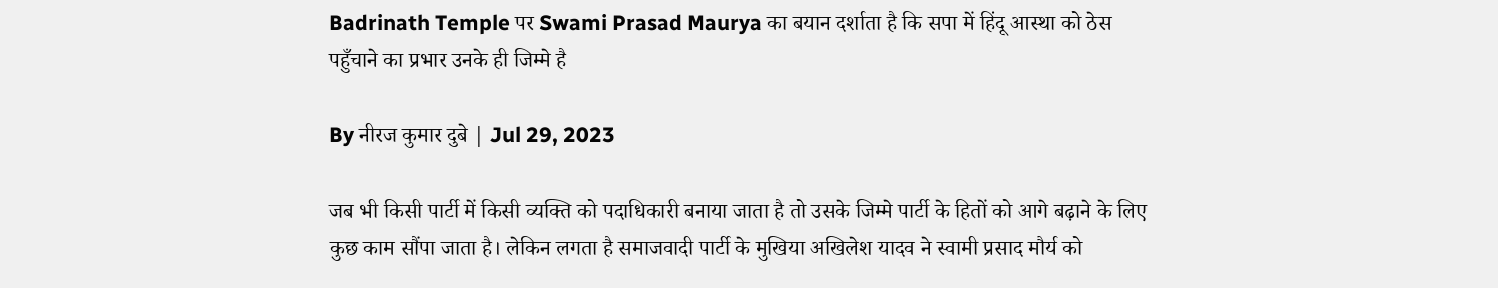Badrinath Temple पर Swami Prasad Maurya का बयान दर्शाता है कि सपा में हिंदू आस्था को ठेस पहुँचाने का प्रभार उनके ही जिम्मे है

By नीरज कुमार दुबे | Jul 29, 2023

जब भी किसी पार्टी में किसी व्यक्ति को पदाधिकारी बनाया जाता है तो उसके जिम्मे पार्टी के हितों को आगे बढ़ाने के लिए कुछ काम सौंपा जाता है। लेकिन लगता है समाजवादी पार्टी के मुखिया अखिलेश यादव ने स्वामी प्रसाद मौर्य को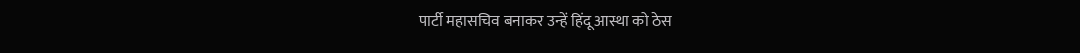पार्टी महासचिव बनाकर उन्हें हिंदू आस्था को ठेस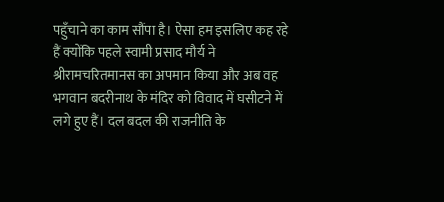पहुँचाने का काम सौंपा है। ऐसा हम इसलिए कह रहे हैं क्योंकि पहले स्वामी प्रसाद मौर्य ने श्रीरामचरितमानस का अपमान किया और अब वह भगवान बदरीनाथ के मंदिर को विवाद में घसीटने में लगे हुए हैं। दल बदल की राजनीति के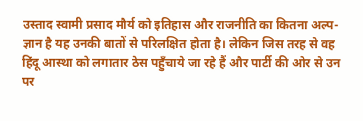उस्ताद स्वामी प्रसाद मौर्य को इतिहास और राजनीति का कितना अल्प-ज्ञान है यह उनकी बातों से परिलक्षित होता है। लेकिन जिस तरह से वह हिंदू आस्था को लगातार ठेस पहुँचाये जा रहे हैं और पार्टी की ओर से उन पर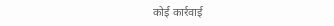कोई कार्रवाई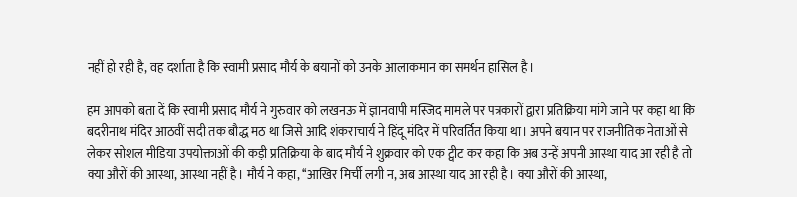नहीं हो रही है, वह दर्शाता है कि स्वामी प्रसाद मौर्य के बयानों को उनके आलाकमान का समर्थन हासिल है।

हम आपको बता दें कि स्वामी प्रसाद मौर्य ने गुरुवार को लखनऊ में ज्ञानवापी मस्जिद मामले पर पत्रकारों द्वारा प्रतिक्रिया मांगे जाने पर कहा था कि बदरीनाथ मंदिर आठवीं सदी तक बौद्ध मठ था जिसे आदि शंकराचार्य ने हिंदू मंदिर में परिवर्तित किया था। अपने बयान पर राजनीतिक नेताओं से लेकर सोशल मीडिया उपयोक्ताओं की कड़ी प्रतिक्रिया के बाद मौर्य ने शुक्रवार को एक ट्वीट कर कहा कि अब उन्हें अपनी आस्था याद आ रही है तो क्या औरों की आस्था, आस्था नहीं है। मौर्य ने कहा, ‘‘आखिर मिर्ची लगी न, अब आस्था याद आ रही है। क्या औरों की आस्था,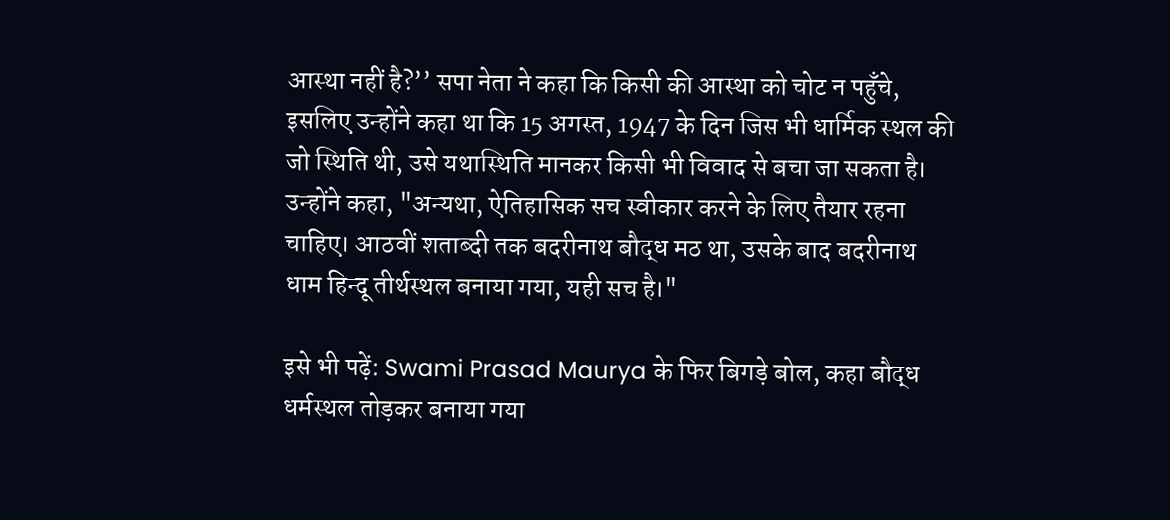आस्था नहीं है?’’ सपा नेता ने कहा कि किसी की आस्था को चोट न पहुँचे, इसलिए उन्होंने कहा था कि 15 अगस्त, 1947 के दिन जिस भी धार्मिक स्थल की जो स्थिति थी, उसे यथास्थिति मानकर किसी भी विवाद से बचा जा सकता है। उन्होंने कहा, "अन्यथा, ऐतिहासिक सच स्वीकार करने के लिए तैयार रहना चाहिए। आठवीं शताब्दी तक बदरीनाथ बौद्ध मठ था, उसके बाद बदरीनाथ धाम हिन्दू तीर्थस्थल बनाया गया, यही सच है।"

इसे भी पढ़ें: Swami Prasad Maurya के फिर बिगड़े बोल, कहा बौद्ध धर्मस्थल तोड़कर बनाया गया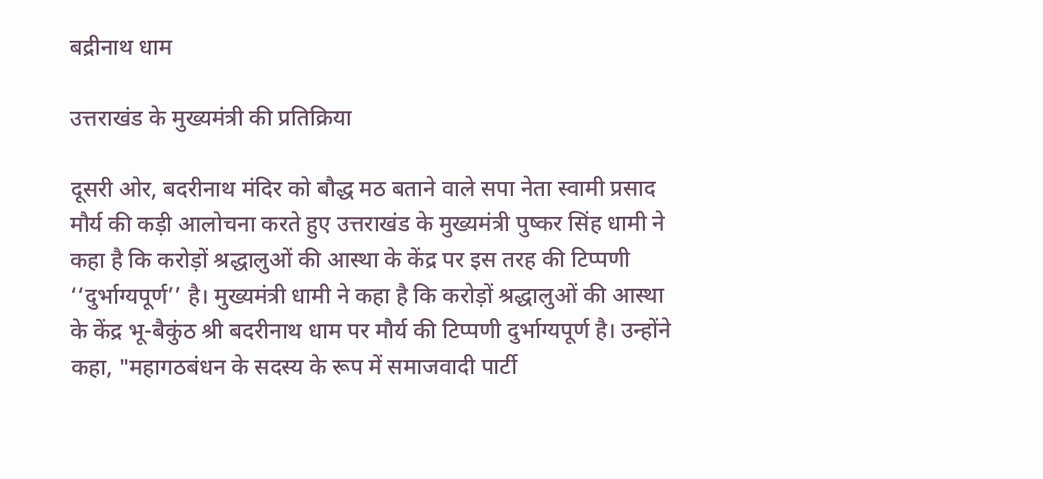बद्रीनाथ धाम

उत्तराखंड के मुख्यमंत्री की प्रतिक्रिया

दूसरी ओर, बदरीनाथ मंदिर को बौद्ध मठ बताने वाले सपा नेता स्वामी प्रसाद मौर्य की कड़ी आलोचना करते हुए उत्तराखंड के मुख्यमंत्री पुष्कर सिंह धामी ने कहा है कि करोड़ों श्रद्धालुओं की आस्था के केंद्र पर इस तरह की टिप्पणी ‘‘दुर्भाग्यपूर्ण’’ है। मुख्यमंत्री धामी ने कहा है कि करोड़ों श्रद्धालुओं की आस्था के केंद्र भू-बैकुंठ श्री बदरीनाथ धाम पर मौर्य की टिप्पणी दुर्भाग्यपूर्ण है। उन्होंने कहा, "महागठबंधन के सदस्य के रूप में समाजवादी पार्टी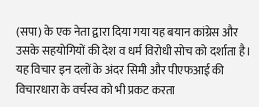(सपा) के एक नेता द्वारा दिया गया यह बयान कांग्रेस और उसके सहयोगियों की देश व धर्म विरोधी सोच को दर्शाता है। यह विचार इन दलों के अंदर सिमी और पीएफआई की विचारधारा के वर्चस्व को भी प्रकट करता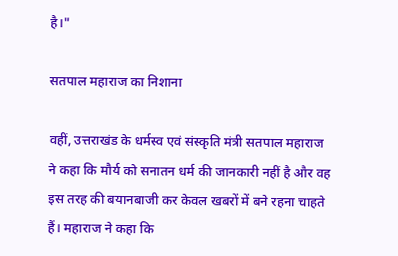है।"

सतपाल महाराज का निशाना

वहीं, उत्तराखंड के धर्मस्व एवं संस्कृति मंत्री सतपाल महाराज ने कहा कि मौर्य को सनातन धर्म की जानकारी नहीं है और वह इस तरह की बयानबाजी कर केवल खबरों में बने रहना चाहते हैं। महाराज ने कहा कि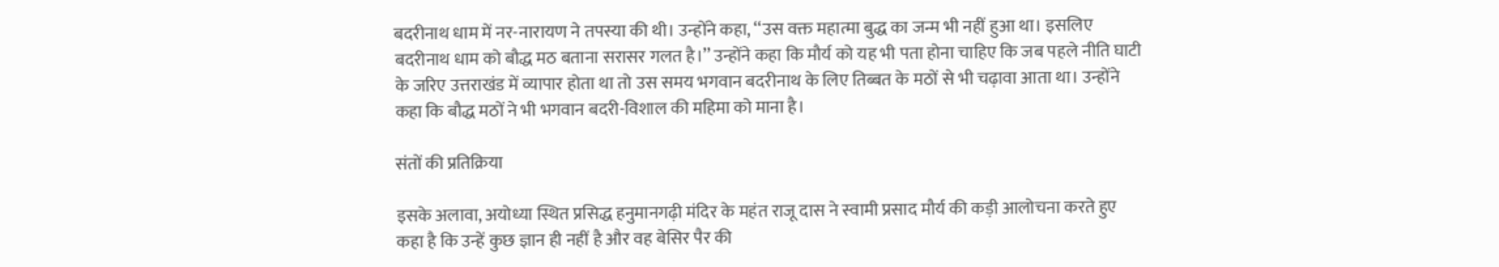बदरीनाथ धाम में नर-नारायण ने तपस्या की थी। उन्होंने कहा, ‘‘उस वक्त महात्मा बुद्ध का जन्म भी नहीं हुआ था। इसलिए बदरीनाथ धाम को बौद्ध मठ बताना सरासर गलत है।’’ उन्होंने कहा कि मौर्य को यह भी पता होना चाहिए कि जब पहले नीति घाटी के जरिए उत्तराखंड में व्यापार होता था तो उस समय भगवान बदरीनाथ के लिए तिब्बत के मठों से भी चढ़ावा आता था। उन्होंने कहा कि बौद्ध मठों ने भी भगवान बदरी-विशाल की महिमा को माना है।

संतों की प्रतिक्रिया

इसके अलावा, अयोध्या स्थित प्रसिद्ध हनुमानगढ़ी मंदिर के महंत राजू दास ने स्वामी प्रसाद मौर्य की कड़ी आलोचना करते हुए कहा है कि उन्हें कुछ ज्ञान ही नहीं है और वह बेसिर पैर की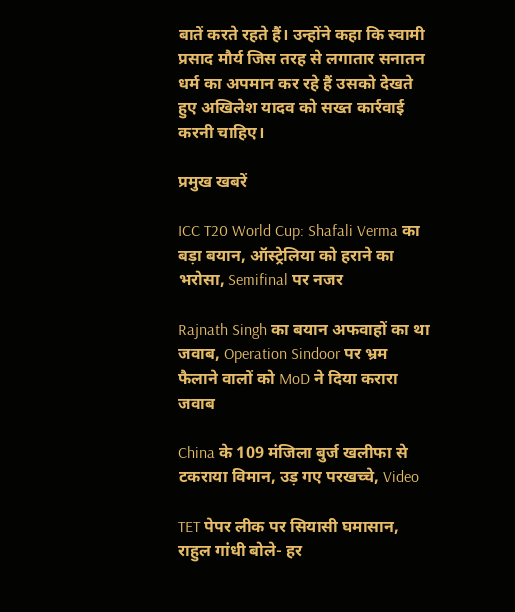बातें करते रहते हैं। उन्होंने कहा कि स्वामी प्रसाद मौर्य जिस तरह से लगातार सनातन धर्म का अपमान कर रहे हैं उसको देखते हुए अखिलेश यादव को सख्त कार्रवाई करनी चाहिए।

प्रमुख खबरें

ICC T20 World Cup: Shafali Verma का बड़ा बयान, ऑस्ट्रेलिया को हराने का भरोसा, Semifinal पर नजर

Rajnath Singh का बयान अफवाहों का था जवाब, Operation Sindoor पर भ्रम फैलाने वालों को MoD ने दिया करारा जवाब

China के 109 मंजिला बुर्ज खलीफा से टकराया विमान, उड़ गए परखच्चे, Video

TET पेपर लीक पर सियासी घमासान, राहुल गांधी बोले- हर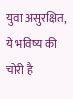युवा असुरक्षित, ये भविष्य की चोरी है